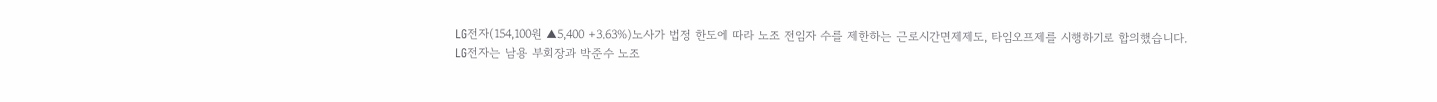LG전자(154,100원 ▲5,400 +3.63%)노사가 법정 한도에 따라 노조 전임자 수를 제한하는 근로시간면제제도, 타임오프제를 시행하기로 합의했습니다.
LG전자는 남용 부회장과 박준수 노조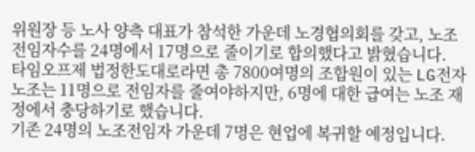위원장 등 노사 양측 대표가 참석한 가운데 노경협의회를 갖고, 노조 전임자수를 24명에서 17명으로 줄이기로 합의했다고 밝혔습니다.
타임오프제 법정한도대로라면 총 7800여명의 조합원이 있는 LG전자 노조는 11명으로 전임자를 줄여야하지만, 6명에 대한 급여는 노조 재정에서 충당하기로 했습니다.
기존 24명의 노조전임자 가운데 7명은 현업에 복귀할 예정입니다.